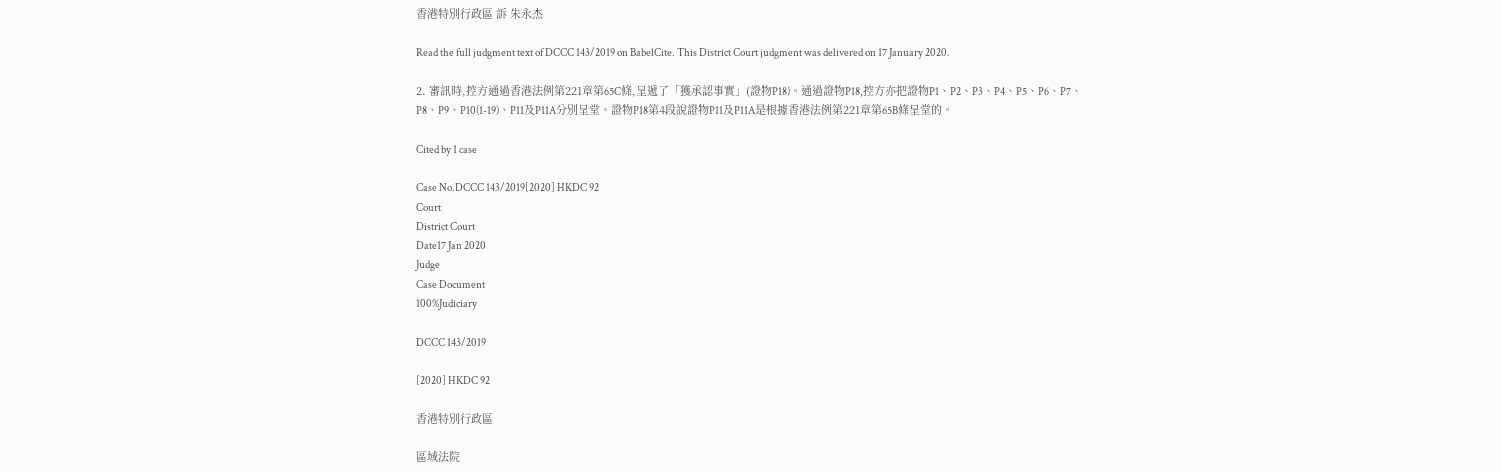香港特別行政區 訴 朱永杰

Read the full judgment text of DCCC 143/2019 on BabelCite. This District Court judgment was delivered on 17 January 2020.

2. 審訊時,控方通過香港法例第221章第65C條,呈遞了「獲承認事實」(證物P18)。通過證物P18,控方亦把證物P1、P2、P3、P4、P5、P6、P7、P8、P9、P10(1-19)、P11及P11A分別呈堂。證物P18第4段說證物P11及P11A是根據香港法例第221章第65B條呈堂的。

Cited by 1 case

Case No.DCCC 143/2019[2020] HKDC 92
Court
District Court
Date17 Jan 2020
Judge
Case Document
100%Judiciary

DCCC 143/2019

[2020] HKDC 92

香港特別行政區

區域法院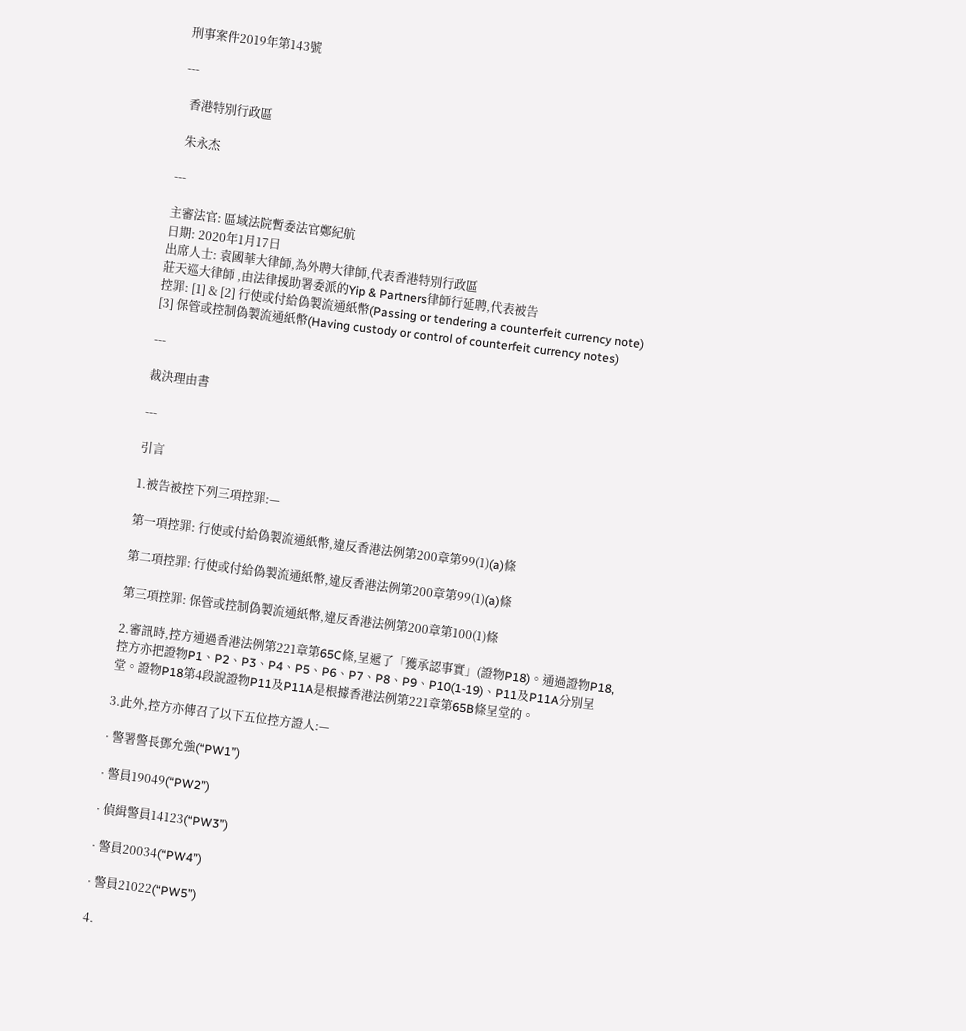刑事案件2019年第143號

---

  香港特別行政區

  朱永杰

---

主審法官: 區域法院暫委法官鄭紀航
日期: 2020年1月17日
出席人士: 袁國華大律師,為外聘大律師,代表香港特別行政區
莊天巡大律師 ,由法律援助署委派的Yip & Partners律師行延聘,代表被告
控罪: [1] & [2] 行使或付給偽製流通紙幣(Passing or tendering a counterfeit currency note)
[3] 保管或控制偽製流通紙幣(Having custody or control of counterfeit currency notes)

---

裁決理由書

---

引言

1.被告被控下列三項控罪:—

第一項控罪: 行使或付給偽製流通紙幣,違反香港法例第200章第99(1)(a)條

第二項控罪: 行使或付給偽製流通紙幣,違反香港法例第200章第99(1)(a)條

第三項控罪: 保管或控制偽製流通紙幣,違反香港法例第200章第100(1)條

2.審訊時,控方通過香港法例第221章第65C條,呈遞了「獲承認事實」(證物P18)。通過證物P18,控方亦把證物P1、P2、P3、P4、P5、P6、P7、P8、P9、P10(1-19)、P11及P11A分別呈堂。證物P18第4段說證物P11及P11A是根據香港法例第221章第65B條呈堂的。

3.此外,控方亦傳召了以下五位控方證人:—

· 警署警長鄧允強(“PW1”)

· 警員19049(“PW2”)

· 偵緝警員14123(“PW3”)

· 警員20034(“PW4”)

· 警員21022(“PW5”)

4.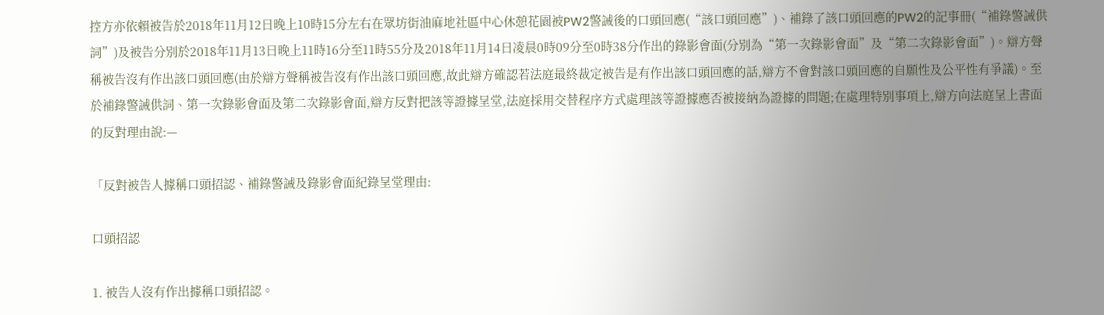控方亦依賴被告於2018年11月12日晚上10時15分左右在眾坊街油麻地社區中心休憩花園被PW2警誡後的口頭回應(“該口頭回應”)、補錄了該口頭回應的PW2的記事冊(“補錄警誡供詞”)及被告分別於2018年11月13日晚上11時16分至11時55分及2018年11月14日凌晨0時09分至0時38分作出的錄影會面(分別為“第一次錄影會面”及“第二次錄影會面”)。辯方聲稱被告沒有作出該口頭回應(由於辯方聲稱被告沒有作出該口頭回應,故此辯方確認若法庭最終裁定被告是有作出該口頭回應的話,辯方不會對該口頭回應的自願性及公平性有爭議)。至於補錄警誡供詞、第一次錄影會面及第二次錄影會面,辯方反對把該等證據呈堂,法庭採用交替程序方式處理該等證據應否被接納為證據的問題;在處理特別事項上,辯方向法庭呈上書面的反對理由說:—

「反對被告人據稱口頭招認、補錄警誡及錄影會面紀錄呈堂理由:

口頭招認

1. 被告人沒有作出據稱口頭招認。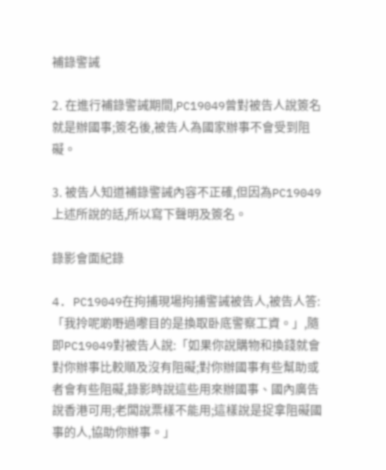補錄警誡

2. 在進行補錄警誡期間,PC19049曾對被告人說簽名就是辦國事;簽名後,被告人為國家辦事不會受到阻礙。

3. 被告人知道補錄警誡內容不正確,但因為PC19049上述所說的話,所以寫下聲明及簽名。

錄影會面紀錄

4. PC19049在拘捕現場拘捕警誡被告人,被告人答:「我拎呢啲嘢過嚟目的是換取卧底警察工資。」,隨即PC19049對被告人說:「如果你說購物和換錢就會對你辦事比較順及沒有阻礙;對你辦國事有些幫助或者會有些阻礙,錄影時說這些用來辦國事、國內廣告說香港可用;老闆說票樣不能用;這樣說是捉拿阻礙國事的人,協助你辦事。」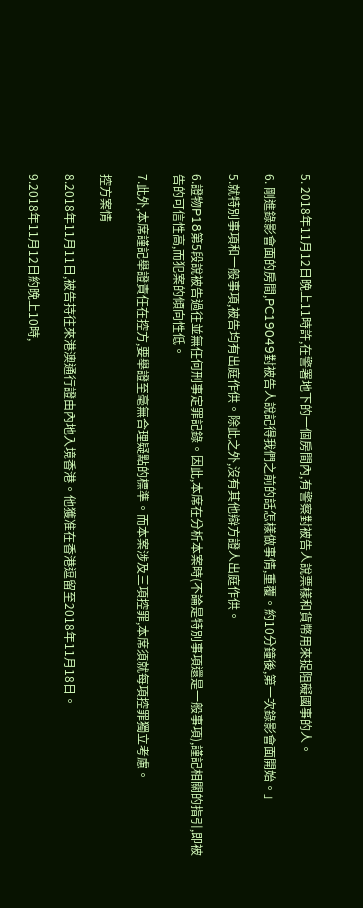5. 2018年11月12日晚上11時許,在警署地下的一個房間內,有警察對被告人說票樣和貨幣用來捉阻礙國事的人。

6. 剛進錄影會面的房間,PC19049對被告人說記得我們之前的話怎樣做事情,重覆。約10分鐘後,第一次錄影會面開始。」

5.就特別事項和一般事項,被告均有出庭作供。除此之外,沒有其他辯方證人出庭作供。

6.證物P18第5段說被告過往並無任何刑事定罪記錄。因此,本席在分析本案時(不論是特別事項還是一般事項),謹記相關的指引,即被告的可信性高,而犯案的傾向性低。

7.此外,本席謹記舉證責任在控方,要舉證至毫無合理疑點的標準。而本案涉及三項控罪,本席須就每項控罪獨立考慮。

控方案情

8.2018年11月11日,被告持往來港澳通行證由內地入境香港。他獲准在香港逗留至2018年11月18日。

9.2018年11月12日約晚上10時,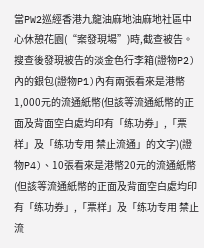當PW2巡經香港九龍油麻地油麻地社區中心休憩花園(“案發現場”)時,截查被告。搜查後發現被告的淡金色行李箱(證物P2)內的銀包(證物P1)內有兩張看來是港幣1,000元的流通紙幣(但該等流通紙幣的正面及背面空白處均印有「练功券」,「票样」及「练功专用 禁止流通」的文字)(證物P4)、10張看來是港幣20元的流通紙幣(但該等流通紙幣的正面及背面空白處均印有「练功券」,「票样」及「练功专用 禁止流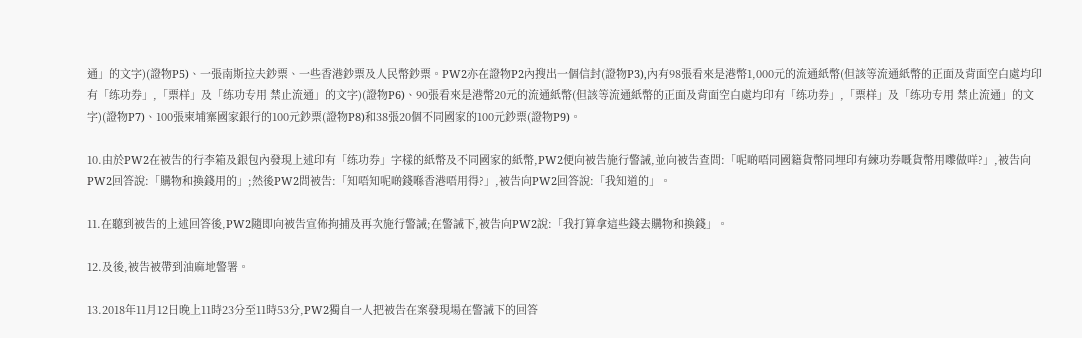通」的文字)(證物P5)、一張南斯拉夫鈔票、一些香港鈔票及人民幣鈔票。PW2亦在證物P2內搜出一個信封(證物P3),內有98張看來是港幣1,000元的流通紙幣(但該等流通紙幣的正面及背面空白處均印有「练功券」,「票样」及「练功专用 禁止流通」的文字)(證物P6)、90張看來是港幣20元的流通紙幣(但該等流通紙幣的正面及背面空白處均印有「练功券」,「票样」及「练功专用 禁止流通」的文字)(證物P7)、100張柬埔寨國家銀行的100元鈔票(證物P8)和38張20個不同國家的100元鈔票(證物P9)。

10.由於PW2在被告的行李箱及銀包內發現上述印有「练功券」字樣的紙幣及不同國家的紙幣,PW2便向被告施行警誡,並向被告查問:「呢啲唔同國籍貨幣同埋印有練功券嘅貨幣用嚟做咩?」,被告向PW2回答說:「購物和換錢用的」;然後PW2問被告:「知唔知呢啲錢喺香港唔用得?」,被告向PW2回答說:「我知道的」。

11.在聽到被告的上述回答後,PW2隨即向被告宣佈拘捕及再次施行警誡;在警誡下,被告向PW2說:「我打算拿這些錢去購物和換錢」。

12.及後,被告被帶到油麻地警署。

13.2018年11月12日晚上11時23分至11時53分,PW2獨自一人把被告在案發現場在警誡下的回答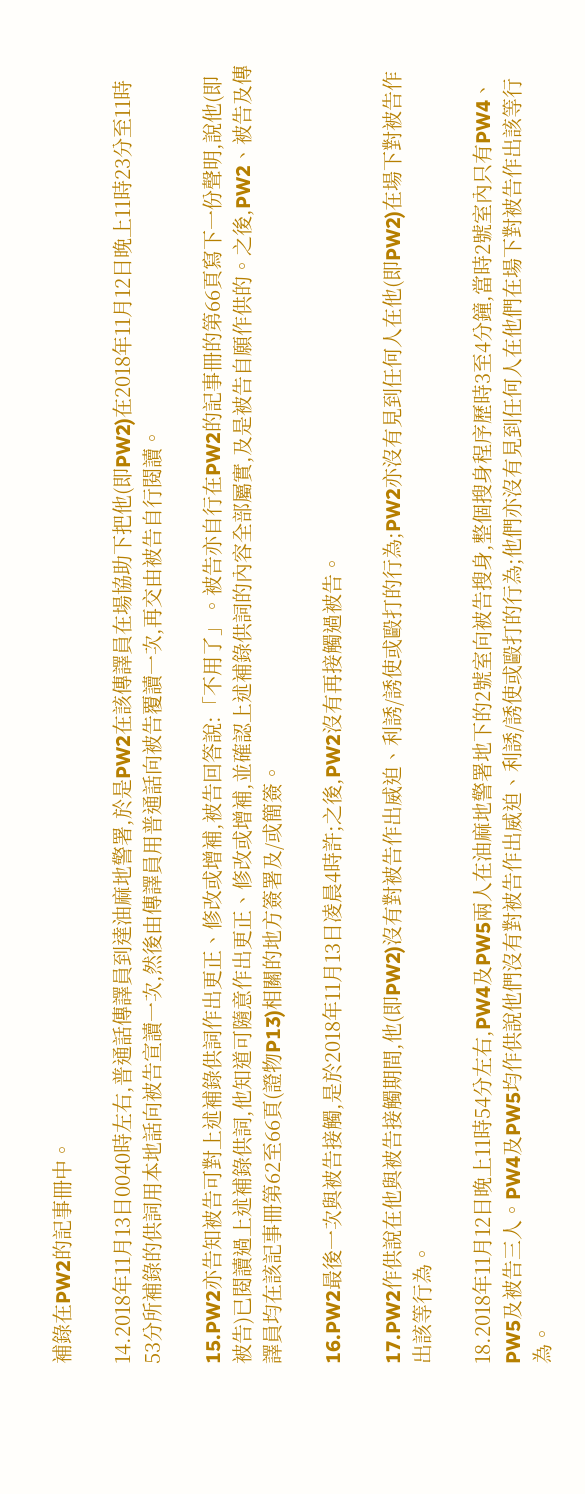補錄在PW2的記事冊中。

14.2018年11月13日0040時左右,普通話傳譯員到達油麻地警署,於是PW2在該傳譯員在場協助下把他(即PW2)在2018年11月12日晚上11時23分至11時53分所補錄的供詞用本地話向被告宣讀一次,然後由傳譯員用普通話向被告覆讀一次,再交由被告自行閱讀。

15.PW2亦告知被告可對上述補錄供詞作出更正、修改或增補,被告回答說:「不用了」。被告亦自行在PW2的記事冊的第66頁寫下一份聲明,說他(即被告)已閱讀過上述補錄供詞,他知道可隨意作出更正、修改或增補,並確認上述補錄供詞的內容全部屬實,及是被告自願作供的。之後,PW2、被告及傳譯員均在該記事冊第62至66頁(證物P13)相關的地方簽署及/或簡簽。

16.PW2最後一次與被告接觸,是於2018年11月13日凌晨4時許;之後,PW2沒有再接觸過被告。

17.PW2作供說在他與被告接觸期間,他(即PW2)沒有對被告作出威迫、利誘/誘使或毆打的行為;PW2亦沒有見到任何人在他(即PW2)在場下對被告作出該等行為。

18.2018年11月12日晚上11時54分左右,PW4及PW5兩人在油麻地警署地下的2號室向被告搜身,整個搜身程序歷時3至4分鐘,當時2號室內只有PW4、PW5及被告三人。PW4及PW5均作供說他們沒有對被告作出威迫、利誘/誘使或毆打的行為;他們亦沒有見到任何人在他們在場下對被告作出該等行為。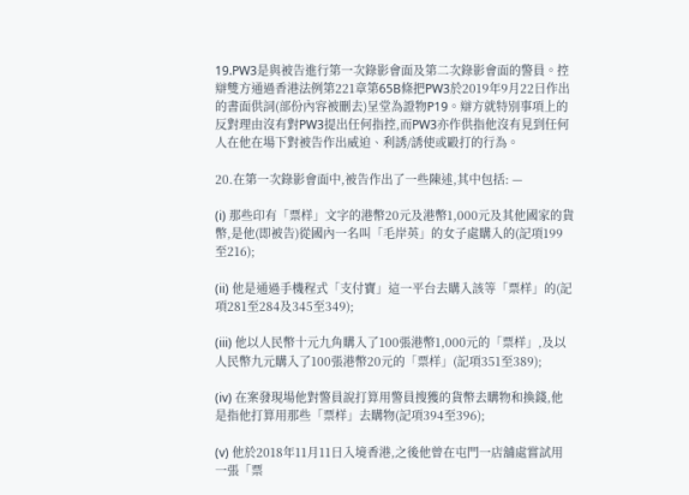19.PW3是與被告進行第一次錄影會面及第二次錄影會面的警員。控辯雙方通過香港法例第221章第65B條把PW3於2019年9月22日作出的書面供詞(部份內容被刪去)呈堂為證物P19。辯方就特別事項上的反對理由沒有對PW3提出任何指控,而PW3亦作供指他沒有見到任何人在他在場下對被告作出威迫、利誘/誘使或毆打的行為。

20.在第一次錄影會面中,被告作出了一些陳述,其中包括: —

(i) 那些印有「票样」文字的港幣20元及港幣1,000元及其他國家的貨幣,是他(即被告)從國內一名叫「毛岸英」的女子處購入的(記項199至216);

(ii) 他是通過手機程式「支付寶」這一平台去購入該等「票样」的(記項281至284及345至349);

(iii) 他以人民幣十元九角購入了100張港幣1,000元的「票样」,及以人民幣九元購入了100張港幣20元的「票样」(記項351至389);

(iv) 在案發現場他對警員說打算用警員搜獲的貨幣去購物和換錢,他是指他打算用那些「票样」去購物(記項394至396);

(v) 他於2018年11月11日入境香港,之後他曾在屯門一店舖處嘗試用一張「票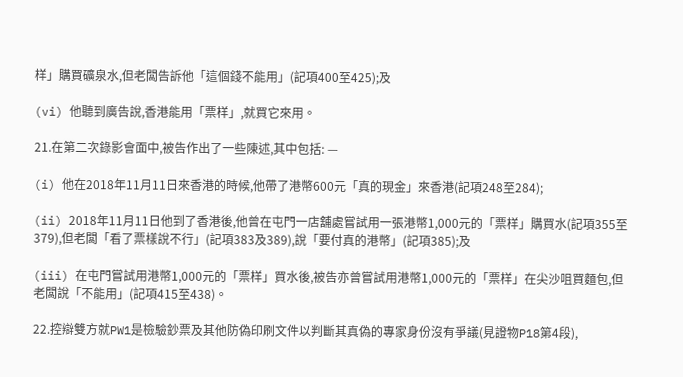样」購買礦泉水,但老闆告訴他「這個錢不能用」(記項400至425);及

(vi) 他聽到廣告說,香港能用「票样」,就買它來用。

21.在第二次錄影會面中,被告作出了一些陳述,其中包括: —

(i) 他在2018年11月11日來香港的時候,他帶了港幣600元「真的現金」來香港(記項248至284);

(ii) 2018年11月11日他到了香港後,他曾在屯門一店舖處嘗試用一張港幣1,000元的「票样」購買水(記項355至379),但老闆「看了票樣說不行」(記項383及389),說「要付真的港幣」(記項385);及

(iii) 在屯門嘗試用港幣1,000元的「票样」買水後,被告亦曾嘗試用港幣1,000元的「票样」在尖沙咀買麵包,但老闆說「不能用」(記項415至438)。

22.控辯雙方就PW1是檢驗鈔票及其他防偽印刷文件以判斷其真偽的專家身份沒有爭議(見證物P18第4段),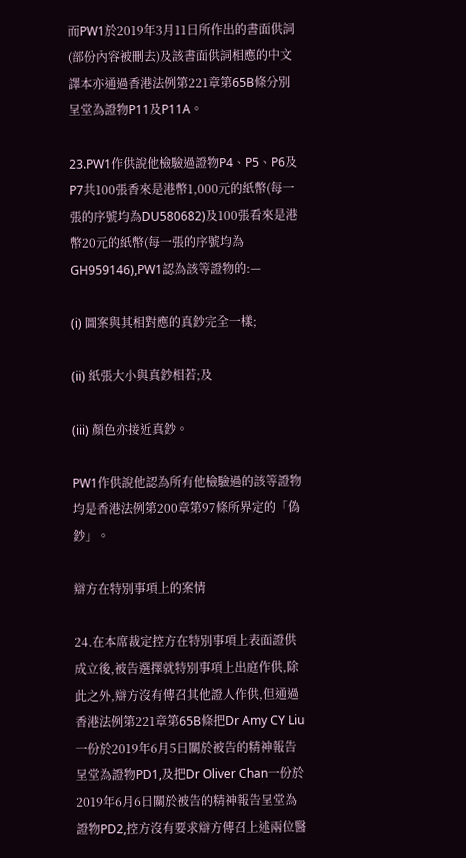而PW1於2019年3月11日所作出的書面供詞(部份內容被刪去)及該書面供詞相應的中文譯本亦通過香港法例第221章第65B條分別呈堂為證物P11及P11A。

23.PW1作供說他檢驗過證物P4、P5、P6及P7共100張香來是港幣1,000元的紙幣(每一張的序號均為DU580682)及100張看來是港幣20元的紙幣(每一張的序號均為GH959146),PW1認為該等證物的:—

(i) 圖案與其相對應的真鈔完全一樣;

(ii) 紙張大小與真鈔相若;及

(iii) 顏色亦接近真鈔。

PW1作供說他認為所有他檢驗過的該等證物均是香港法例第200章第97條所界定的「偽鈔」。

辯方在特別事項上的案情

24.在本席裁定控方在特別事項上表面證供成立後,被告選擇就特別事項上出庭作供,除此之外,辯方沒有傳召其他證人作供,但通過香港法例第221章第65B條把Dr Amy CY Liu一份於2019年6月5日關於被告的精神報告呈堂為證物PD1,及把Dr Oliver Chan一份於2019年6月6日關於被告的精神報告呈堂為證物PD2,控方沒有要求辯方傳召上述兩位醫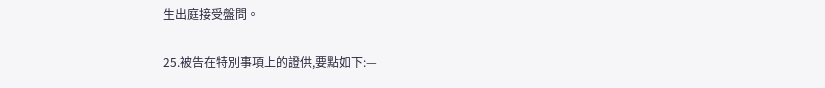生出庭接受盤問。

25.被告在特別事項上的證供,要點如下:—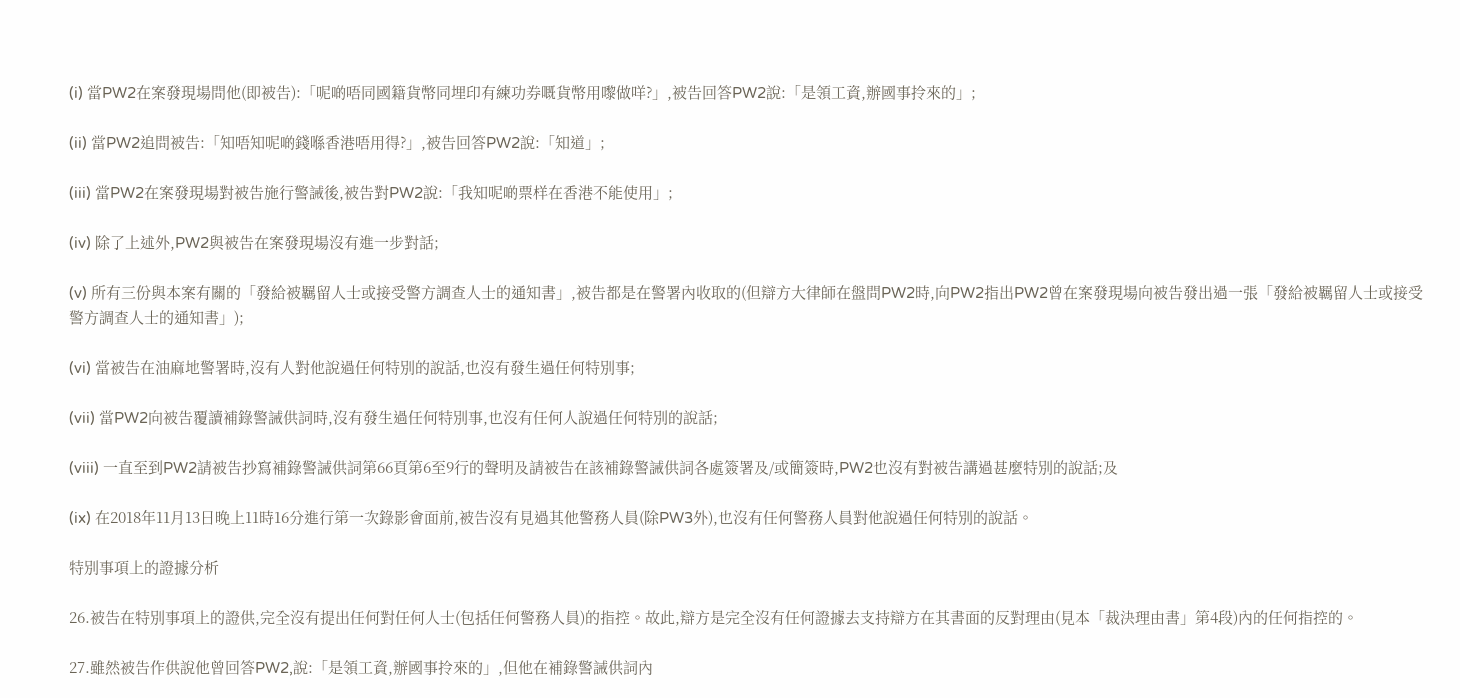(i) 當PW2在案發現場問他(即被告):「呢啲唔同國籍貨幣同埋印有練功券嘅貨幣用嚟做咩?」,被告回答PW2說:「是領工資,辦國事拎來的」;

(ii) 當PW2追問被告:「知唔知呢啲錢喺香港唔用得?」,被告回答PW2說:「知道」;

(iii) 當PW2在案發現場對被告施行警誡後,被告對PW2說:「我知呢啲票样在香港不能使用」;

(iv) 除了上述外,PW2與被告在案發現場沒有進一步對話;

(v) 所有三份與本案有關的「發給被羈留人士或接受警方調查人士的通知書」,被告都是在警署內收取的(但辯方大律師在盤問PW2時,向PW2指出PW2曾在案發現場向被告發出過一張「發給被羈留人士或接受警方調查人士的通知書」);

(vi) 當被告在油麻地警署時,沒有人對他說過任何特別的說話,也沒有發生過任何特別事;

(vii) 當PW2向被告覆讀補錄警誡供詞時,沒有發生過任何特別事,也沒有任何人說過任何特別的說話;

(viii) 一直至到PW2請被告抄寫補錄警誡供詞第66頁第6至9行的聲明及請被告在該補錄警誡供詞各處簽署及/或簡簽時,PW2也沒有對被告講過甚麼特別的說話;及

(ix) 在2018年11月13日晚上11時16分進行第一次錄影會面前,被告沒有見過其他警務人員(除PW3外),也沒有任何警務人員對他說過任何特別的說話。

特別事項上的證據分析

26.被告在特別事項上的證供,完全沒有提出任何對任何人士(包括任何警務人員)的指控。故此,辯方是完全沒有任何證據去支持辯方在其書面的反對理由(見本「裁決理由書」第4段)內的任何指控的。

27.雖然被告作供說他曾回答PW2,說:「是領工資,辦國事拎來的」,但他在補錄警誡供詞內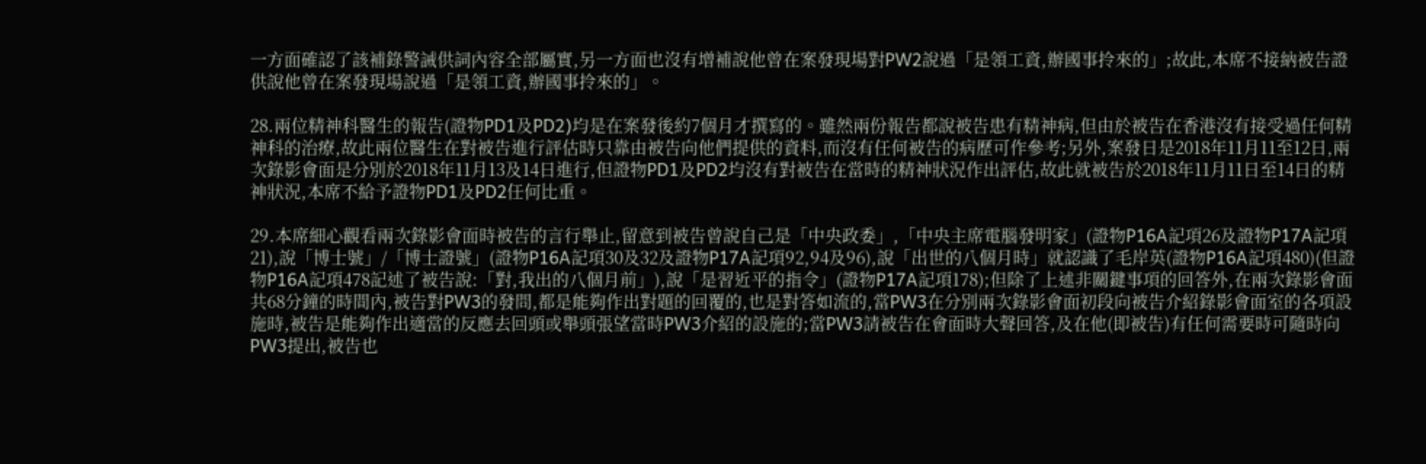一方面確認了該補錄警誡供詞內容全部屬實,另一方面也沒有增補說他曾在案發現場對PW2說過「是領工資,辦國事拎來的」;故此,本席不接納被告證供說他曾在案發現場說過「是領工資,辦國事拎來的」。

28.兩位精神科醫生的報告(證物PD1及PD2)均是在案發後約7個月才撰寫的。雖然兩份報告都說被告患有精神病,但由於被告在香港沒有接受過任何精神科的治療,故此兩位醫生在對被告進行評估時只靠由被告向他們提供的資料,而沒有任何被告的病歷可作參考;另外,案發日是2018年11月11至12日,兩次錄影會面是分別於2018年11月13及14日進行,但證物PD1及PD2均沒有對被告在當時的精神狀況作出評估,故此就被告於2018年11月11日至14日的精神狀況,本席不給予證物PD1及PD2任何比重。

29.本席細心觀看兩次錄影會面時被告的言行舉止,留意到被告曾說自己是「中央政委」,「中央主席電腦發明家」(證物P16A記項26及證物P17A記項21),說「博士號」/「博士證號」(證物P16A記項30及32及證物P17A記項92,94及96),說「出世的八個月時」就認識了毛岸英(證物P16A記項480)(但證物P16A記項478記述了被告說:「對,我出的八個月前」),說「是習近平的指令」(證物P17A記項178);但除了上述非關鍵事項的回答外,在兩次錄影會面共68分鐘的時間內,被告對PW3的發問,都是能夠作出對題的回覆的,也是對答如流的,當PW3在分別兩次錄影會面初段向被告介紹錄影會面室的各項設施時,被告是能夠作出適當的反應去回頭或舉頭張望當時PW3介紹的設施的;當PW3請被告在會面時大聲回答,及在他(即被告)有任何需要時可隨時向PW3提出,被告也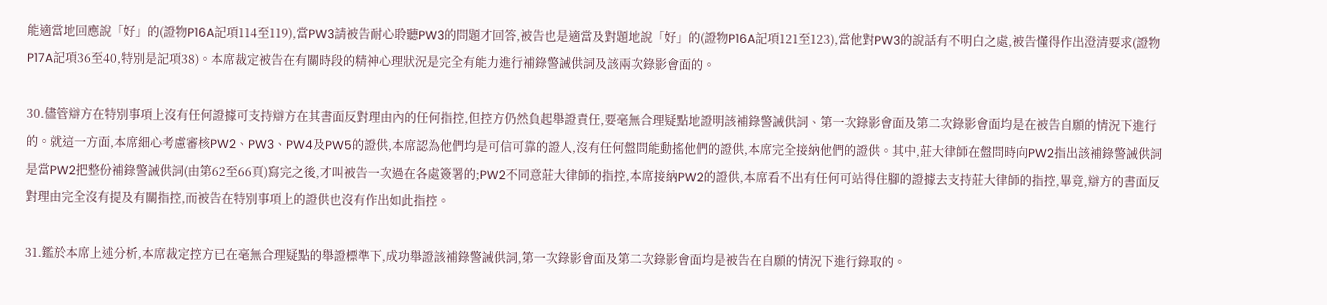能適當地回應說「好」的(證物P16A記項114至119),當PW3請被告耐心聆聽PW3的問題才回答,被告也是適當及對題地說「好」的(證物P16A記項121至123),當他對PW3的說話有不明白之處,被告懂得作出澄清要求(證物P17A記項36至40,特別是記項38)。本席裁定被告在有關時段的精神心理狀況是完全有能力進行補錄警誡供詞及該兩次錄影會面的。

30.儘管辯方在特別事項上沒有任何證據可支持辯方在其書面反對理由內的任何指控,但控方仍然負起舉證責任,要毫無合理疑點地證明該補錄警誡供詞、第一次錄影會面及第二次錄影會面均是在被告自願的情況下進行的。就這一方面,本席細心考慮審核PW2、PW3、PW4及PW5的證供,本席認為他們均是可信可靠的證人,沒有任何盤問能動搖他們的證供,本席完全接納他們的證供。其中,莊大律師在盤問時向PW2指出該補錄警誡供詞是當PW2把整份補錄警誡供詞(由第62至66頁)寫完之後,才叫被告一次過在各處簽署的;PW2不同意莊大律師的指控,本席接納PW2的證供,本席看不出有任何可站得住腳的證據去支持莊大律師的指控,畢竟,辯方的書面反對理由完全沒有提及有關指控,而被告在特別事項上的證供也沒有作出如此指控。

31.鑑於本席上述分析,本席裁定控方已在毫無合理疑點的舉證標準下,成功舉證該補錄警誡供詞,第一次錄影會面及第二次錄影會面均是被告在自願的情況下進行錄取的。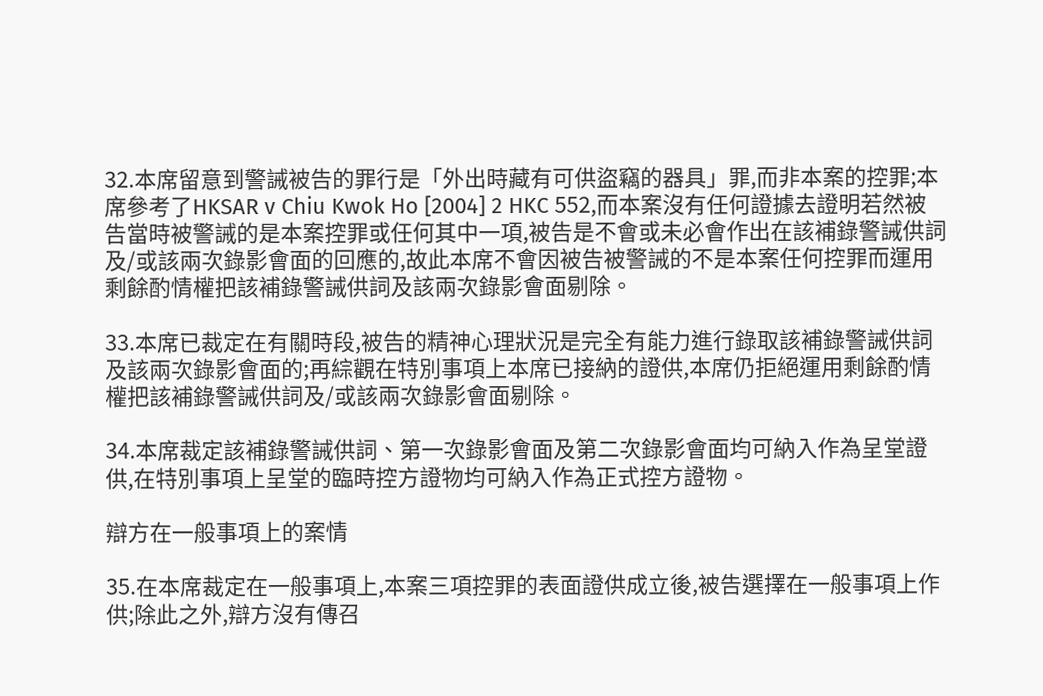32.本席留意到警誡被告的罪行是「外出時藏有可供盜竊的器具」罪,而非本案的控罪;本席參考了HKSAR v Chiu Kwok Ho [2004] 2 HKC 552,而本案沒有任何證據去證明若然被告當時被警誡的是本案控罪或任何其中一項,被告是不會或未必會作出在該補錄警誡供詞及/或該兩次錄影會面的回應的,故此本席不會因被告被警誡的不是本案任何控罪而運用剩餘酌情權把該補錄警誡供詞及該兩次錄影會面剔除。

33.本席已裁定在有關時段,被告的精神心理狀況是完全有能力進行錄取該補錄警誡供詞及該兩次錄影會面的;再綜觀在特別事項上本席已接納的證供,本席仍拒絕運用剩餘酌情權把該補錄警誡供詞及/或該兩次錄影會面剔除。

34.本席裁定該補錄警誡供詞、第一次錄影會面及第二次錄影會面均可納入作為呈堂證供,在特別事項上呈堂的臨時控方證物均可納入作為正式控方證物。

辯方在一般事項上的案情

35.在本席裁定在一般事項上,本案三項控罪的表面證供成立後,被告選擇在一般事項上作供;除此之外,辯方沒有傳召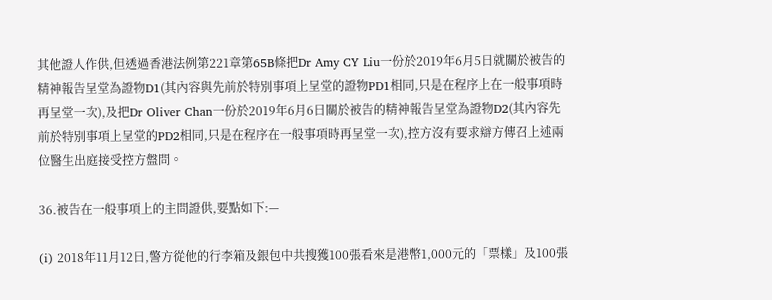其他證人作供,但透過香港法例第221章第65B條把Dr Amy CY Liu一份於2019年6月5日就關於被告的精神報告呈堂為證物D1(其內容與先前於特別事項上呈堂的證物PD1相同,只是在程序上在一般事項時再呈堂一次),及把Dr Oliver Chan一份於2019年6月6日關於被告的精神報告呈堂為證物D2(其內容先前於特別事項上呈堂的PD2相同,只是在程序在一般事項時再呈堂一次),控方沒有要求辯方傳召上述兩位醫生出庭接受控方盤問。

36.被告在一般事項上的主問證供,要點如下:—

(i) 2018年11月12日,警方從他的行李箱及銀包中共搜獲100張看來是港幣1,000元的「票樣」及100張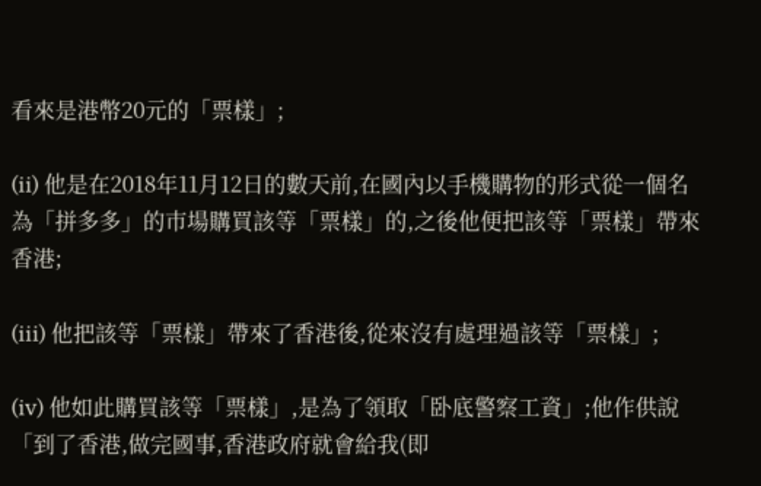看來是港幣20元的「票樣」;

(ii) 他是在2018年11月12日的數天前,在國內以手機購物的形式從一個名為「拼多多」的巿場購買該等「票樣」的,之後他便把該等「票樣」帶來香港;

(iii) 他把該等「票樣」帶來了香港後,從來沒有處理過該等「票樣」;

(iv) 他如此購買該等「票樣」,是為了領取「卧底警察工資」;他作供說「到了香港,做完國事,香港政府就會給我(即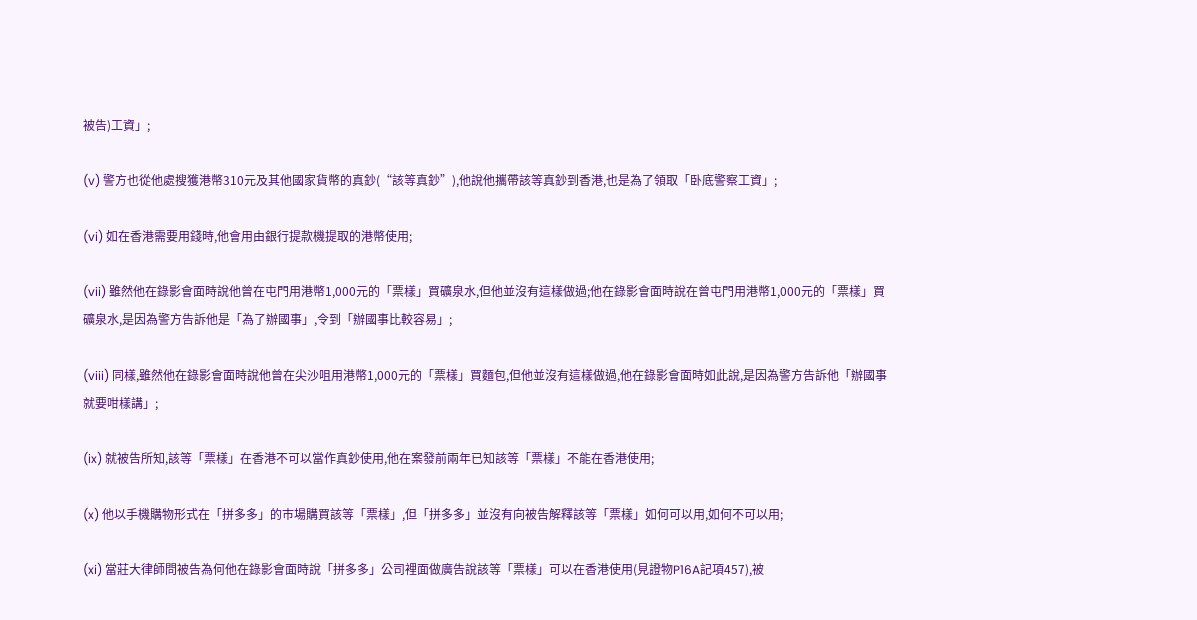被告)工資」;

(v) 警方也從他處搜獲港幣310元及其他國家貨幣的真鈔(“該等真鈔”),他說他攜帶該等真鈔到香港,也是為了領取「卧底警察工資」;

(vi) 如在香港需要用錢時,他會用由銀行提款機提取的港幣使用;

(vii) 雖然他在錄影會面時說他曾在屯門用港幣1,000元的「票樣」買礦泉水,但他並沒有這樣做過;他在錄影會面時說在曾屯門用港幣1,000元的「票樣」買礦泉水,是因為警方告訴他是「為了辦國事」,令到「辦國事比較容易」;

(viii) 同樣,雖然他在錄影會面時說他曾在尖沙咀用港幣1,000元的「票樣」買麵包,但他並沒有這樣做過,他在錄影會面時如此說,是因為警方告訴他「辦國事就要咁樣講」;

(ix) 就被告所知,該等「票樣」在香港不可以當作真鈔使用,他在案發前兩年已知該等「票樣」不能在香港使用;

(x) 他以手機購物形式在「拼多多」的巿場購買該等「票樣」,但「拼多多」並沒有向被告解釋該等「票樣」如何可以用,如何不可以用;

(xi) 當莊大律師問被告為何他在錄影會面時說「拼多多」公司裡面做廣告說該等「票樣」可以在香港使用(見證物P16A記項457),被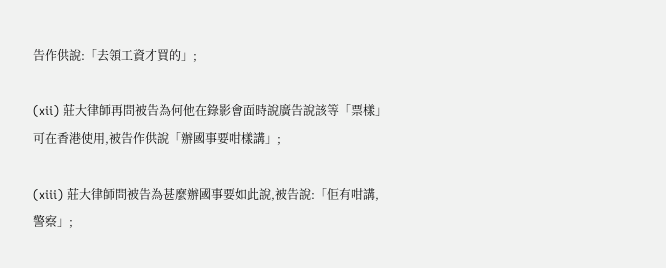告作供說:「去領工資才買的」;

(xii) 莊大律師再問被告為何他在錄影會面時說廣告說該等「票樣」可在香港使用,被告作供說「辦國事要咁樣講」;

(xiii) 莊大律師問被告為甚麼辦國事要如此說,被告說:「佢有咁講,警察」;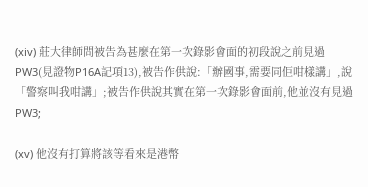(xiv) 莊大律師問被告為甚麼在第一次錄影會面的初段說之前見過PW3(見證物P16A記項13),被告作供說:「辦國事,需要同佢咁樣講」,說「警察叫我咁講」;被告作供說其實在第一次錄影會面前,他並沒有見過PW3;

(xv) 他沒有打算將該等看來是港幣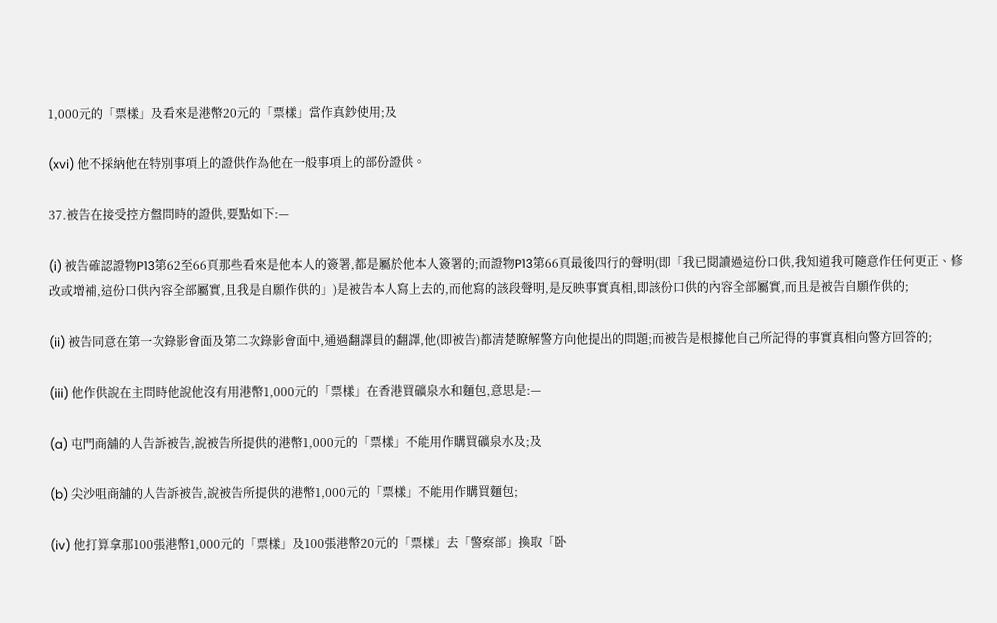1,000元的「票樣」及看來是港幣20元的「票樣」當作真鈔使用;及

(xvi) 他不採納他在特別事項上的證供作為他在一般事項上的部份證供。

37.被告在接受控方盤問時的證供,要點如下:—

(i) 被告確認證物P13第62至66頁那些看來是他本人的簽署,都是屬於他本人簽署的;而證物P13第66頁最後四行的聲明(即「我已閱讀過這份口供,我知道我可隨意作任何更正、修改或增補,這份口供內容全部屬實,且我是自願作供的」)是被告本人寫上去的,而他寫的該段聲明,是反映事實真相,即該份口供的內容全部屬實,而且是被告自願作供的;

(ii) 被告同意在第一次錄影會面及第二次錄影會面中,通過翻譯員的翻譯,他(即被告)都清楚瞭解警方向他提出的問題;而被告是根據他自己所記得的事實真相向警方回答的;

(iii) 他作供說在主問時他說他沒有用港幣1,000元的「票樣」在香港買礦泉水和麵包,意思是:—

(a) 屯門商舖的人告訴被告,說被告所提供的港幣1,000元的「票樣」不能用作購買礦泉水及;及

(b) 尖沙咀商舖的人告訴被告,說被告所提供的港幣1,000元的「票樣」不能用作購買麵包;

(iv) 他打算拿那100張港幣1,000元的「票樣」及100張港幣20元的「票樣」去「警察部」換取「卧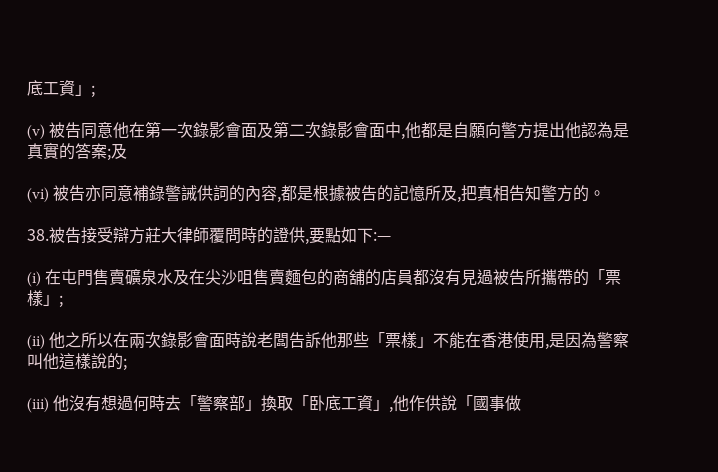底工資」;

(v) 被告同意他在第一次錄影會面及第二次錄影會面中,他都是自願向警方提出他認為是真實的答案;及

(vi) 被告亦同意補錄警誡供詞的內容,都是根據被告的記憶所及,把真相告知警方的。

38.被告接受辯方莊大律師覆問時的證供,要點如下:—

(i) 在屯門售賣礦泉水及在尖沙咀售賣麵包的商舖的店員都沒有見過被告所攜帶的「票樣」;

(ii) 他之所以在兩次錄影會面時說老闆告訴他那些「票樣」不能在香港使用,是因為警察叫他這樣說的;

(iii) 他沒有想過何時去「警察部」換取「卧底工資」,他作供說「國事做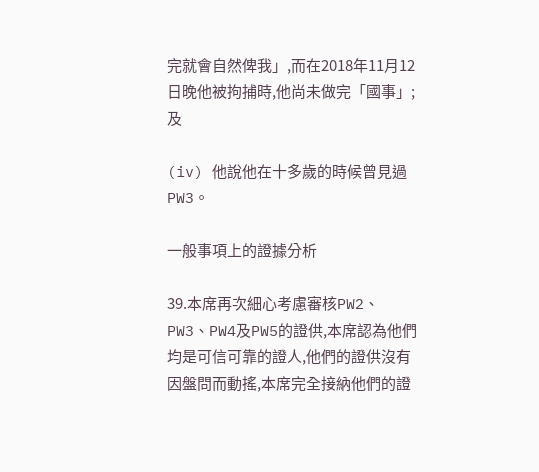完就會自然俾我」,而在2018年11月12日晚他被拘捕時,他尚未做完「國事」;及

(iv) 他說他在十多歲的時候曾見過PW3。

一般事項上的證據分析

39.本席再次細心考慮審核PW2、PW3、PW4及PW5的證供,本席認為他們均是可信可靠的證人,他們的證供沒有因盤問而動搖,本席完全接納他們的證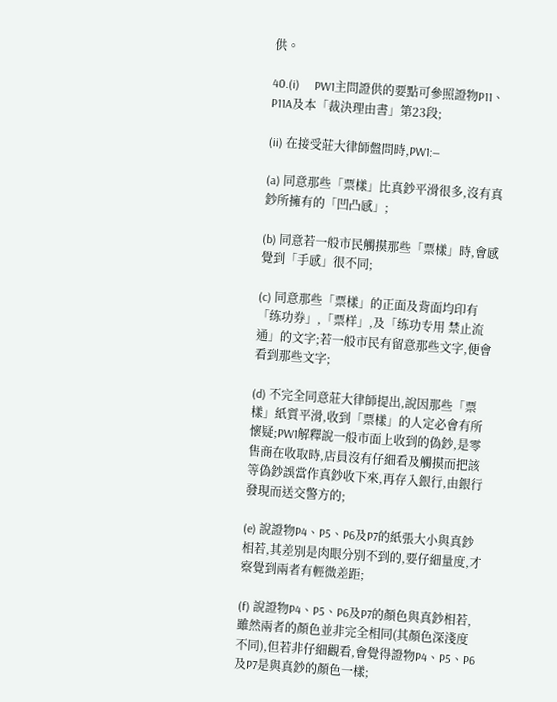供。

40.(i)     PW1主問證供的要點可參照證物P11、P11A及本「裁決理由書」第23段;

(ii) 在接受莊大律師盤問時,PW1:—

(a) 同意那些「票樣」比真鈔平滑很多,沒有真鈔所擁有的「凹凸感」;

(b) 同意若一般市民觸摸那些「票樣」時,會感覺到「手感」很不同;

(c) 同意那些「票樣」的正面及背面均印有「练功券」,「票样」,及「练功专用 禁止流通」的文字;若一般市民有留意那些文字,便會看到那些文字;

(d) 不完全同意莊大律師提出,說因那些「票樣」紙質平滑,收到「票樣」的人定必會有所懷疑;PW1解釋說一般市面上收到的偽鈔,是零售商在收取時,店員沒有仔細看及觸摸而把該等偽鈔誤當作真鈔收下來,再存入銀行,由銀行發現而送交警方的;

(e) 說證物P4、P5、P6及P7的紙張大小與真鈔相若,其差別是肉眼分別不到的,要仔細量度,才察覺到兩者有輕微差距;

(f) 說證物P4、P5、P6及P7的顏色與真鈔相若,雖然兩者的顏色並非完全相同(其顏色深淺度不同),但若非仔細觀看,會覺得證物P4、P5、P6及P7是與真鈔的顏色一樣;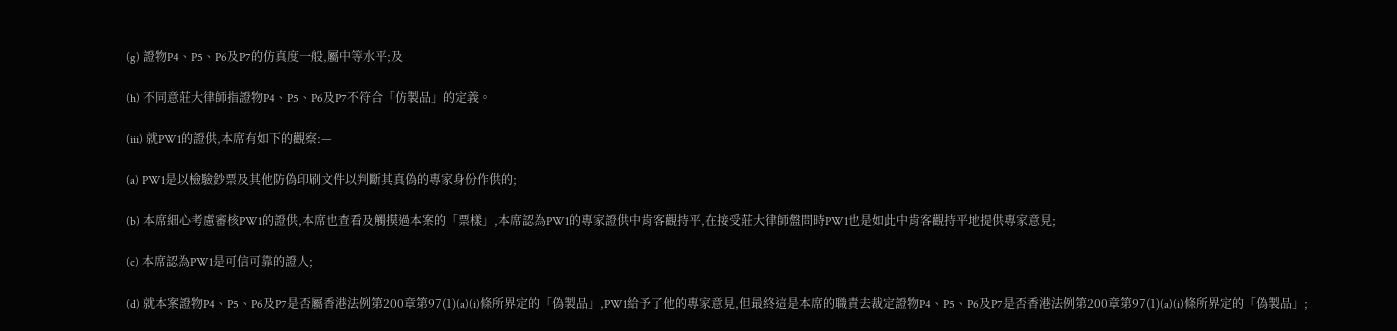(g) 證物P4、P5、P6及P7的仿真度一般,屬中等水平;及

(h) 不同意莊大律師指證物P4、P5、P6及P7不符合「仿製品」的定義。

(iii) 就PW1的證供,本席有如下的觀察:—

(a) PW1是以檢驗鈔票及其他防偽印刷文件以判斷其真偽的專家身份作供的;

(b) 本席細心考慮審核PW1的證供,本席也查看及觸摸過本案的「票樣」,本席認為PW1的專家證供中肯客觀持平,在接受莊大律師盤問時PW1也是如此中肯客觀持平地提供專家意見;

(c) 本席認為PW1是可信可靠的證人;

(d) 就本案證物P4、P5、P6及P7是否屬香港法例第200章第97(1)(a)(i)條所界定的「偽製品」,PW1給予了他的專家意見,但最終這是本席的職責去裁定證物P4、P5、P6及P7是否香港法例第200章第97(1)(a)(i)條所界定的「偽製品」;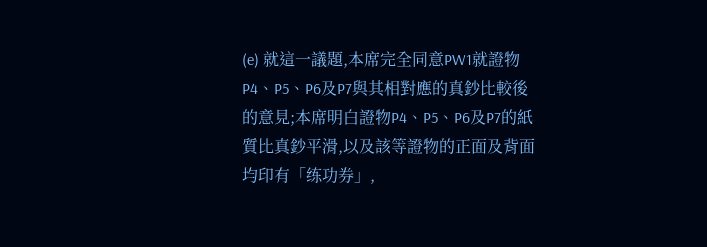(e) 就這一議題,本席完全同意PW1就證物P4、P5、P6及P7與其相對應的真鈔比較後的意見;本席明白證物P4、P5、P6及P7的紙質比真鈔平滑,以及該等證物的正面及背面均印有「练功券」,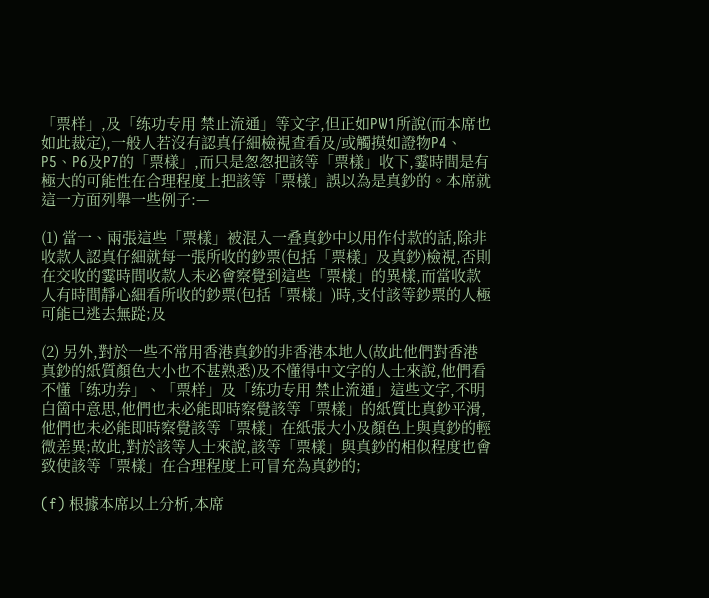「票样」,及「练功专用 禁止流通」等文字,但正如PW1所說(而本席也如此裁定),一般人若沒有認真仔細檢視查看及/或觸摸如證物P4、P5、P6及P7的「票樣」,而只是怱怱把該等「票樣」收下,霎時間是有極大的可能性在合理程度上把該等「票樣」誤以為是真鈔的。本席就這一方面列舉一些例子:—

(1) 當一、兩張這些「票樣」被混入一叠真鈔中以用作付款的話,除非收款人認真仔細就每一張所收的鈔票(包括「票樣」及真鈔)檢視,否則在交收的霎時間收款人未必會察覺到這些「票樣」的異樣,而當收款人有時間靜心細看所收的鈔票(包括「票樣」)時,支付該等鈔票的人極可能已逃去無踨;及

(2) 另外,對於一些不常用香港真鈔的非香港本地人(故此他們對香港真鈔的紙質顏色大小也不甚熟悉)及不懂得中文字的人士來說,他們看不懂「练功券」、「票样」及「练功专用 禁止流通」這些文字,不明白箇中意思,他們也未必能即時察覺該等「票樣」的紙質比真鈔平滑,他們也未必能即時察覺該等「票樣」在紙張大小及顏色上與真鈔的輕微差異;故此,對於該等人士來說,該等「票樣」與真鈔的相似程度也會致使該等「票樣」在合理程度上可冒充為真鈔的;

(f) 根據本席以上分析,本席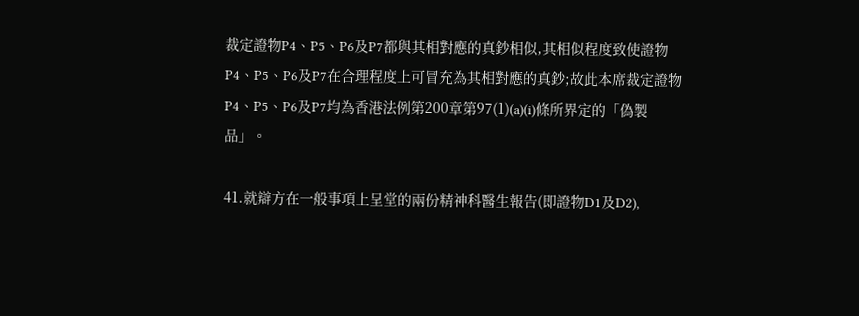裁定證物P4、P5、P6及P7都與其相對應的真鈔相似,其相似程度致使證物P4、P5、P6及P7在合理程度上可冒充為其相對應的真鈔;故此本席裁定證物P4、P5、P6及P7均為香港法例第200章第97(1)(a)(i)條所界定的「偽製品」。

41.就辯方在一般事項上呈堂的兩份精神科醫生報告(即證物D1及D2),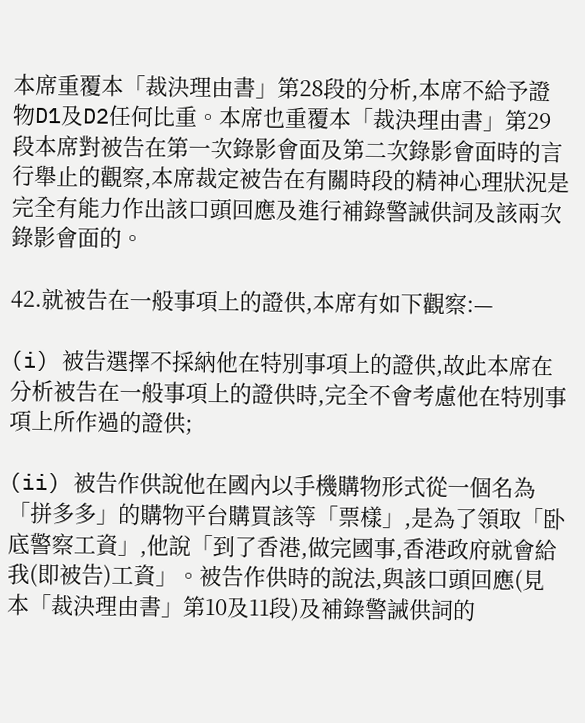本席重覆本「裁決理由書」第28段的分析,本席不給予證物D1及D2任何比重。本席也重覆本「裁決理由書」第29段本席對被告在第一次錄影會面及第二次錄影會面時的言行舉止的觀察,本席裁定被告在有關時段的精神心理狀況是完全有能力作出該口頭回應及進行補錄警誡供詞及該兩次錄影會面的。

42.就被告在一般事項上的證供,本席有如下觀察:—

(i) 被告選擇不採納他在特別事項上的證供,故此本席在分析被告在一般事項上的證供時,完全不會考慮他在特別事項上所作過的證供;

(ii) 被告作供說他在國內以手機購物形式從一個名為「拼多多」的購物平台購買該等「票樣」,是為了領取「卧底警察工資」,他說「到了香港,做完國事,香港政府就會給我(即被告)工資」。被告作供時的說法,與該口頭回應(見本「裁決理由書」第10及11段)及補錄警誡供詞的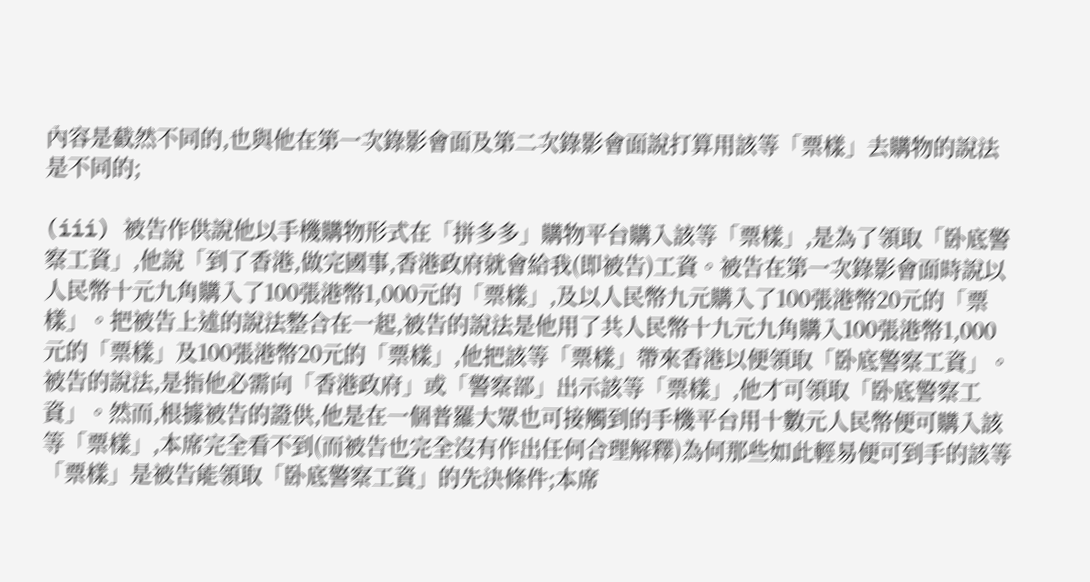內容是截然不同的,也與他在第一次錄影會面及第二次錄影會面說打算用該等「票樣」去購物的說法是不同的;

(iii) 被告作供說他以手機購物形式在「拼多多」購物平台購入該等「票樣」,是為了領取「卧底警察工資」,他說「到了香港,做完國事,香港政府就會給我(即被告)工資。被告在第一次錄影會面時說以人民幣十元九角購入了100張港幣1,000元的「票樣」,及以人民幣九元購入了100張港幣20元的「票樣」。把被告上述的說法整合在一起,被告的說法是他用了共人民幣十九元九角購入100張港幣1,000元的「票樣」及100張港幣20元的「票樣」,他把該等「票樣」帶來香港以便領取「卧底警察工資」。被告的說法,是指他必需向「香港政府」或「警察部」出示該等「票樣」,他才可領取「卧底警察工資」。然而,根據被告的證供,他是在一個普羅大眾也可接觸到的手機平台用十數元人民幣便可購入該等「票樣」,本席完全看不到(而被告也完全沒有作出任何合理解釋)為何那些如此輕易便可到手的該等「票樣」是被告能領取「卧底警察工資」的先決條件;本席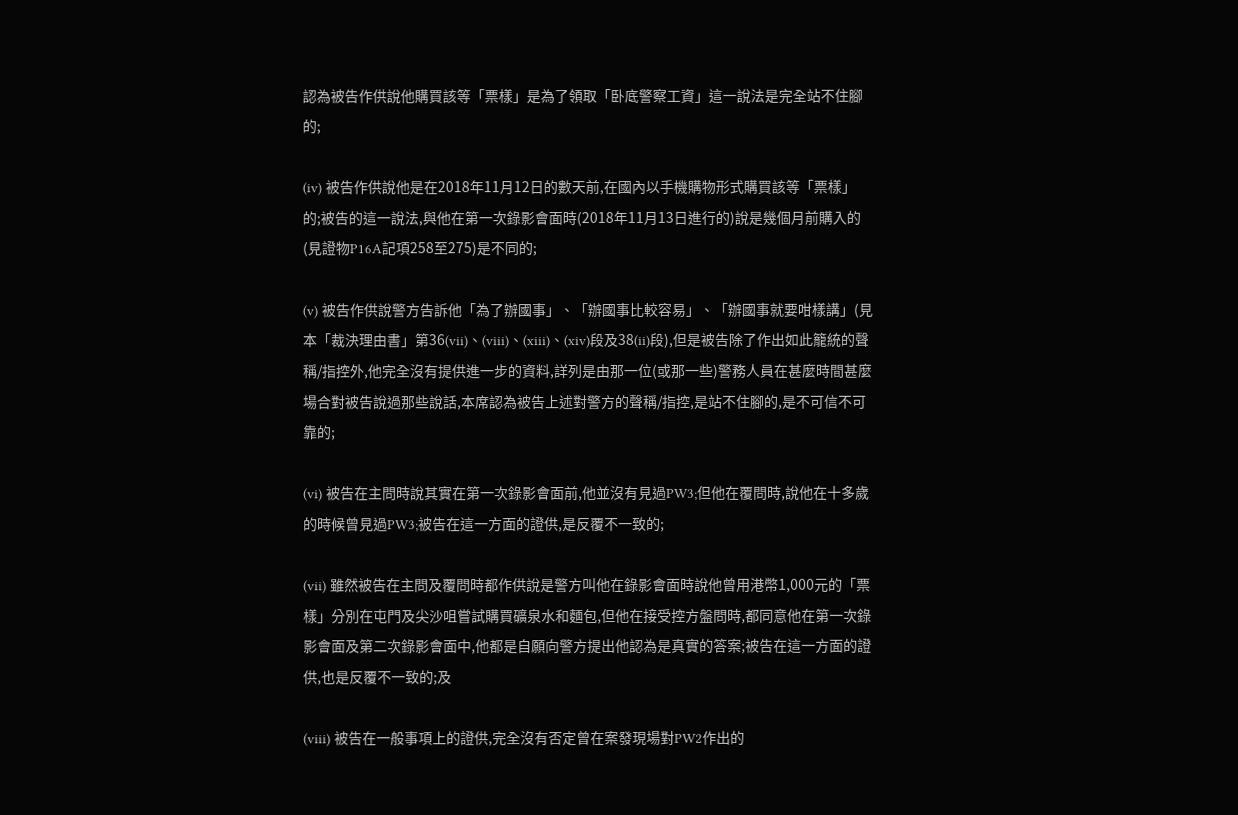認為被告作供說他購買該等「票樣」是為了領取「卧底警察工資」這一說法是完全站不住腳的;

(iv) 被告作供說他是在2018年11月12日的數天前,在國內以手機購物形式購買該等「票樣」的;被告的這一說法,與他在第一次錄影會面時(2018年11月13日進行的)說是幾個月前購入的(見證物P16A記項258至275)是不同的;

(v) 被告作供說警方告訴他「為了辦國事」、「辦國事比較容易」、「辦國事就要咁樣講」(見本「裁決理由書」第36(vii)、(viii)、(xiii)、(xiv)段及38(ii)段),但是被告除了作出如此籠統的聲稱/指控外,他完全沒有提供進一步的資料,詳列是由那一位(或那一些)警務人員在甚麼時間甚麼場合對被告說過那些說話,本席認為被告上述對警方的聲稱/指控,是站不住腳的,是不可信不可靠的;

(vi) 被告在主問時說其實在第一次錄影會面前,他並沒有見過PW3;但他在覆問時,說他在十多歲的時候曾見過PW3;被告在這一方面的證供,是反覆不一致的;

(vii) 雖然被告在主問及覆問時都作供說是警方叫他在錄影會面時說他曾用港幣1,000元的「票樣」分別在屯門及尖沙咀嘗試購買礦泉水和麵包,但他在接受控方盤問時,都同意他在第一次錄影會面及第二次錄影會面中,他都是自願向警方提出他認為是真實的答案;被告在這一方面的證供,也是反覆不一致的;及

(viii) 被告在一般事項上的證供,完全沒有否定曾在案發現場對PW2作出的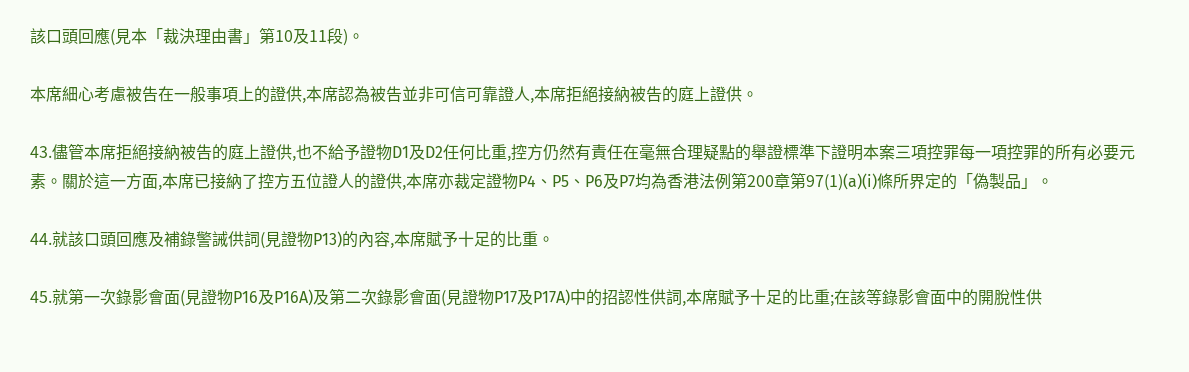該口頭回應(見本「裁決理由書」第10及11段)。

本席細心考慮被告在一般事項上的證供,本席認為被告並非可信可靠證人,本席拒絕接納被告的庭上證供。

43.儘管本席拒絕接納被告的庭上證供,也不給予證物D1及D2任何比重,控方仍然有責任在毫無合理疑點的舉證標準下證明本案三項控罪每一項控罪的所有必要元素。關於這一方面,本席已接納了控方五位證人的證供,本席亦裁定證物P4、P5、P6及P7均為香港法例第200章第97(1)(a)(i)條所界定的「偽製品」。

44.就該口頭回應及補錄警誡供詞(見證物P13)的內容,本席賦予十足的比重。

45.就第一次錄影會面(見證物P16及P16A)及第二次錄影會面(見證物P17及P17A)中的招認性供詞,本席賦予十足的比重;在該等錄影會面中的開脫性供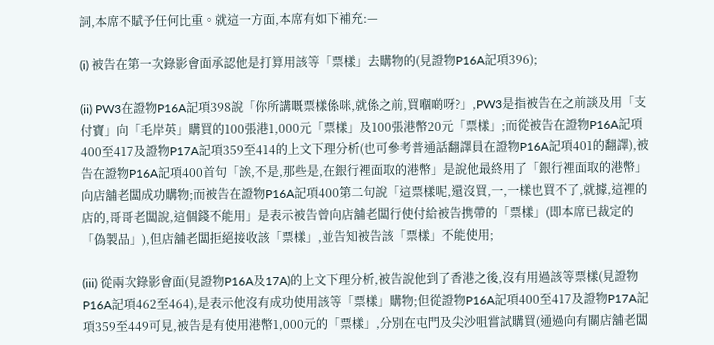詞,本席不賦予任何比重。就這一方面,本席有如下補充:—

(i) 被告在第一次錄影會面承認他是打算用該等「票樣」去購物的(見證物P16A記項396);

(ii) PW3在證物P16A記項398說「你所講嘅票樣係咪,就係之前,買嗰啲呀?」,PW3是指被告在之前談及用「支付寶」向「毛岸英」購買的100張港1,000元「票樣」及100張港幣20元「票樣」;而從被告在證物P16A記項400至417及證物P17A記項359至414的上文下理分析(也可參考普通話翻譯員在證物P16A記項401的翻譯),被告在證物P16A記項400首句「誒,不是,那些是,在銀行裡面取的港幣」是說他最終用了「銀行裡面取的港幣」向店舖老闆成功購物;而被告在證物P16A記項400第二句說「這票樣呢,還沒買,一,一樣也買不了,就據,這裡的店的,哥哥老闆說,這個錢不能用」是表示被告曾向店舖老闆行使付給被告携帶的「票樣」(即本席已裁定的「偽製品」),但店舖老闆拒絕接收該「票樣」,並告知被告該「票樣」不能使用;

(iii) 從兩次錄影會面(見證物P16A及17A)的上文下理分析,被告說他到了香港之後,沒有用過該等票樣(見證物P16A記項462至464),是表示他沒有成功使用該等「票樣」購物;但從證物P16A記項400至417及證物P17A記項359至449可見,被告是有使用港幣1,000元的「票樣」,分別在屯門及尖沙咀嘗試購買(通過向有關店舖老闆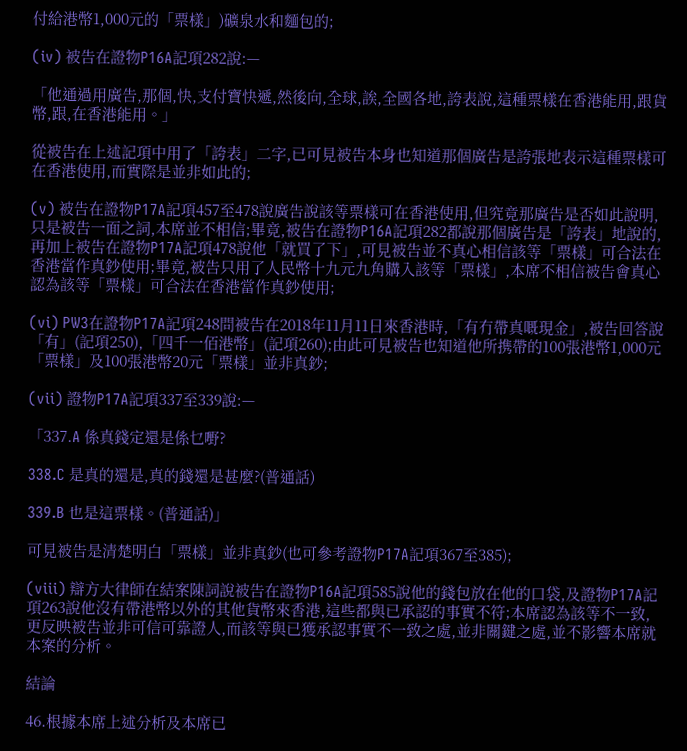付給港幣1,000元的「票樣」)礦泉水和麵包的;

(iv) 被告在證物P16A記項282說:—

「他通過用廣告,那個,快,支付寶快遞,然後向,全球,誒,全國各地,誇表說,這種票樣在香港能用,跟貨幣,跟,在香港能用。」

從被告在上述記項中用了「誇表」二字,已可見被告本身也知道那個廣告是誇張地表示這種票樣可在香港使用,而實際是並非如此的;

(v) 被告在證物P17A記項457至478說廣告說該等票樣可在香港使用,但究竟那廣告是否如此說明,只是被告一面之詞,本席並不相信;畢竟,被告在證物P16A記項282都說那個廣告是「誇表」地說的,再加上被告在證物P17A記項478說他「就買了下」,可見被告並不真心相信該等「票樣」可合法在香港當作真鈔使用;畢竟,被告只用了人民幣十九元九角購入該等「票樣」,本席不相信被告會真心認為該等「票樣」可合法在香港當作真鈔使用;

(vi) PW3在證物P17A記項248問被告在2018年11月11日來香港時,「有冇帶真嘅現金」,被告回答說「有」(記項250),「四千一佰港幣」(記項260);由此可見被告也知道他所携帶的100張港幣1,000元「票樣」及100張港幣20元「票樣」並非真鈔;

(vii) 證物P17A記項337至339說:—

「337.A 係真錢定還是係乜嘢?

338.C 是真的還是,真的錢還是甚麼?(普通話)

339.B 也是這票樣。(普通話)」

可見被告是清楚明白「票樣」並非真鈔(也可參考證物P17A記項367至385);

(viii) 辯方大律師在結案陳詞說被告在證物P16A記項585說他的錢包放在他的口袋,及證物P17A記項263說他沒有帶港幣以外的其他貨幣來香港,這些都與已承認的事實不符;本席認為該等不一致,更反映被告並非可信可靠證人,而該等與已獲承認事實不一致之處,並非關鍵之處,並不影響本席就本案的分析。

結論

46.根據本席上述分析及本席已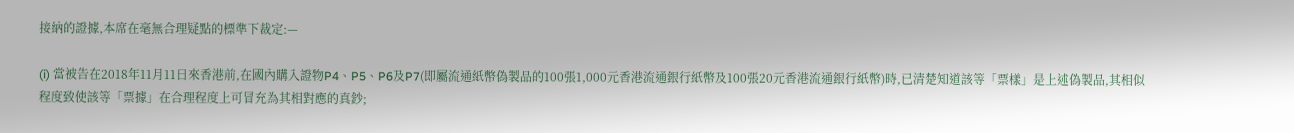接納的證據,本席在毫無合理疑點的標準下裁定:—

(i) 當被告在2018年11月11日來香港前,在國內購入證物P4、P5、P6及P7(即屬流通紙幣偽製品的100張1,000元香港流通銀行紙幣及100張20元香港流通銀行紙幣)時,已清楚知道該等「票樣」是上述偽製品,其相似程度致使該等「票據」在合理程度上可冒充為其相對應的真鈔;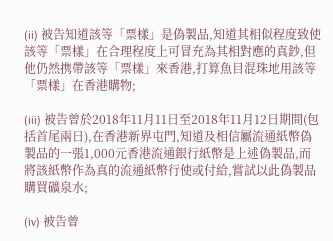(ii) 被告知道該等「票樣」是偽製品,知道其相似程度致使該等「票樣」在合理程度上可冒充為其相對應的真鈔,但他仍然携帶該等「票樣」來香港,打算魚目混珠地用該等「票樣」在香港購物;

(iii) 被告曾於2018年11月11日至2018年11月12日期間(包括首尾兩日),在香港新界屯門,知道及相信屬流通紙幣偽製品的一張1,000元香港流通銀行紙幣是上述偽製品,而將該紙幣作為真的流通紙幣行使或付給,嘗試以此偽製品購買礦泉水;

(iv) 被告曾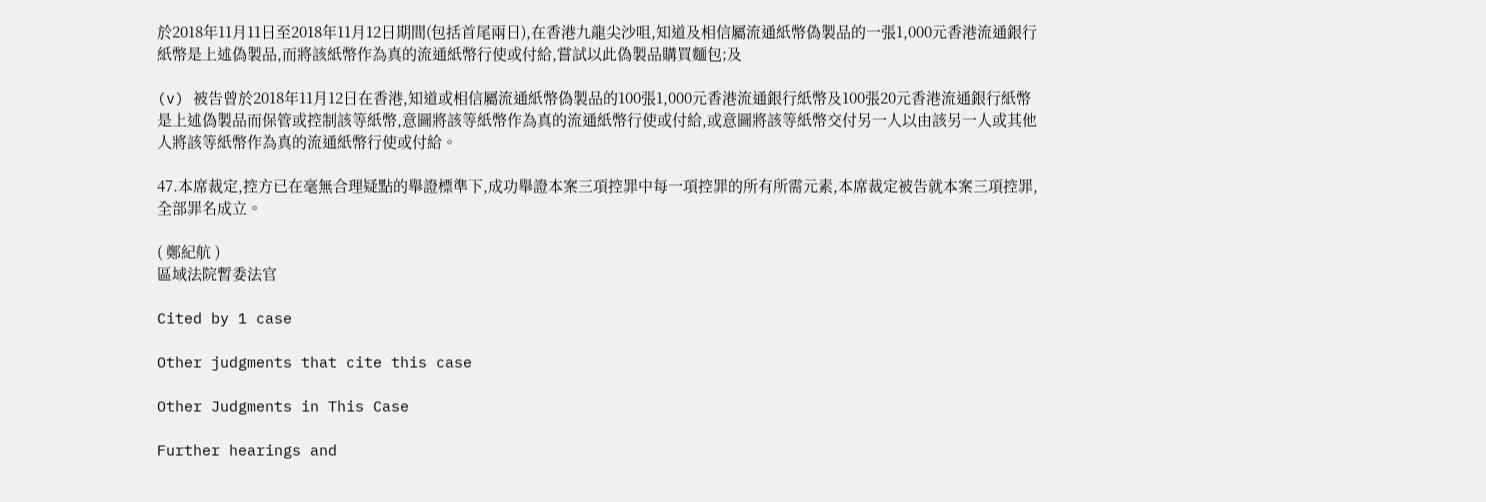於2018年11月11日至2018年11月12日期間(包括首尾兩日),在香港九龍尖沙咀,知道及相信屬流通紙幣偽製品的一張1,000元香港流通銀行紙幣是上述偽製品,而將該紙幣作為真的流通紙幣行使或付給,嘗試以此偽製品購買麵包;及

(v) 被告曾於2018年11月12日在香港,知道或相信屬流通紙幣偽製品的100張1,000元香港流通銀行紙幣及100張20元香港流通銀行紙幣是上述偽製品而保管或控制該等紙幣,意圖將該等紙幣作為真的流通紙幣行使或付給,或意圖將該等紙幣交付另一人以由該另一人或其他人將該等紙幣作為真的流通紙幣行使或付給。

47.本席裁定,控方已在毫無合理疑點的舉證標準下,成功舉證本案三項控罪中每一項控罪的所有所需元素,本席裁定被告就本案三項控罪,全部罪名成立。

( 鄭紀航 )
區域法院暫委法官

Cited by 1 case

Other judgments that cite this case

Other Judgments in This Case

Further hearings and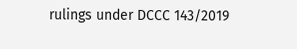rulings under DCCC 143/2019